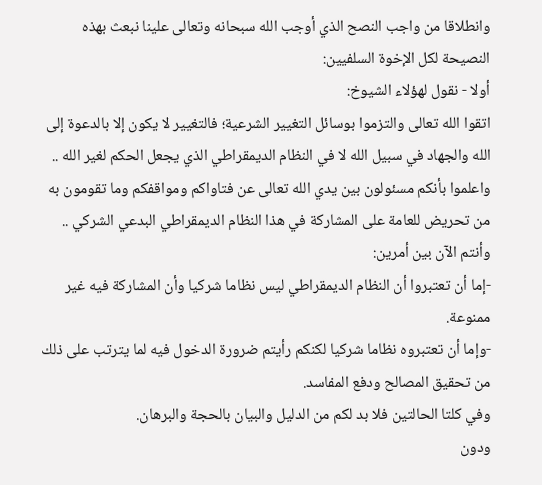وانطلاقا من واجب النصح الذي أوجب الله سبحانه وتعالى علينا نبعث بهذه النصيحة لكل الإخوة السلفيين:
أولا - نقول لهؤلاء الشيوخ:
اتقوا الله تعالى والتزموا بوسائل التغيير الشرعية؛ فالتغيير لا يكون إلا بالدعوة إلى الله والجهاد في سبيل الله لا في النظام الديمقراطي الذي يجعل الحكم لغير الله ..
واعلموا بأنكم مسئولون بين يدي الله تعالى عن فتاواكم ومواقفكم وما تقومون به من تحريض للعامة على المشاركة في هذا النظام الديمقراطي البدعي الشركي ..
وأنتم الآن بين أمرين:
-إما أن تعتبروا أن النظام الديمقراطي ليس نظاما شركيا وأن المشاركة فيه غير ممنوعة.
-وإما أن تعتبروه نظاما شركيا لكنكم رأيتم ضرورة الدخول فيه لما يترتب على ذلك من تحقيق المصالح ودفع المفاسد.
وفي كلتا الحالتين فلا بد لكم من الدليل والبيان بالحجة والبرهان.
ودون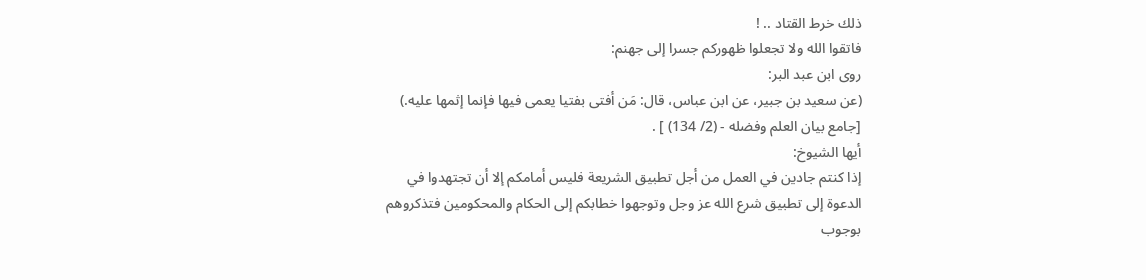ذلك خرط القتاد .. !
فاتقوا الله ولا تجعلوا ظهوركم جسرا إلى جهنم:
روى ابن عبد البر:
(عن سعيد بن جبير، عن ابن عباس، قال: مَن أفتى بفتيا يعمى فيها فإنما إثمها عليه.) [جامع بيان العلم وفضله - (2/ 134) ] .
أيها الشيوخ:
إذا كنتم جادين في العمل من أجل تطبيق الشريعة فليس أمامكم إلا أن تجتهدوا في الدعوة إلى تطبيق شرع الله عز وجل وتوجهوا خطابكم إلى الحكام والمحكومين فتذكروهم بوجوب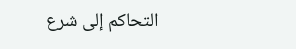التحاكم إلى شرع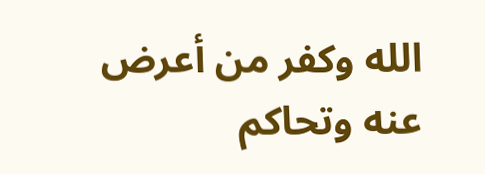الله وكفر من أعرض عنه وتحاكم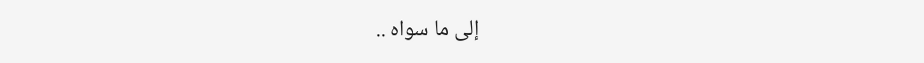إلى ما سواه ..